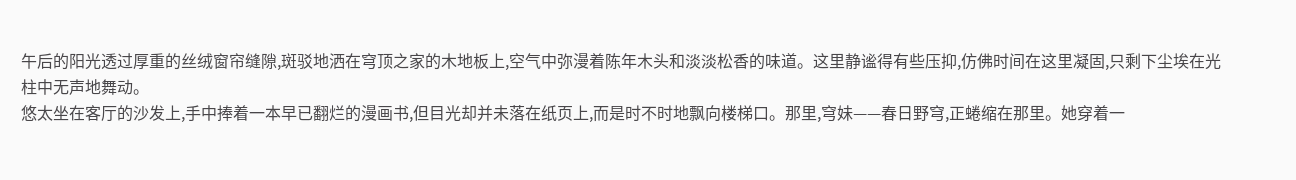午后的阳光透过厚重的丝绒窗帘缝隙,斑驳地洒在穹顶之家的木地板上,空气中弥漫着陈年木头和淡淡松香的味道。这里静谧得有些压抑,仿佛时间在这里凝固,只剩下尘埃在光柱中无声地舞动。
悠太坐在客厅的沙发上,手中捧着一本早已翻烂的漫画书,但目光却并未落在纸页上,而是时不时地飘向楼梯口。那里,穹妹——春日野穹,正蜷缩在那里。她穿着一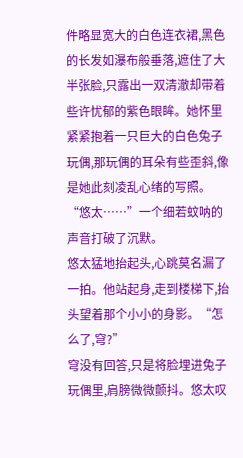件略显宽大的白色连衣裙,黑色的长发如瀑布般垂落,遮住了大半张脸,只露出一双清澈却带着些许忧郁的紫色眼眸。她怀里紧紧抱着一只巨大的白色兔子玩偶,那玩偶的耳朵有些歪斜,像是她此刻凌乱心绪的写照。
“悠太……”一个细若蚊呐的声音打破了沉默。
悠太猛地抬起头,心跳莫名漏了一拍。他站起身,走到楼梯下,抬头望着那个小小的身影。“怎么了,穹?”
穹没有回答,只是将脸埋进兔子玩偶里,肩膀微微颤抖。悠太叹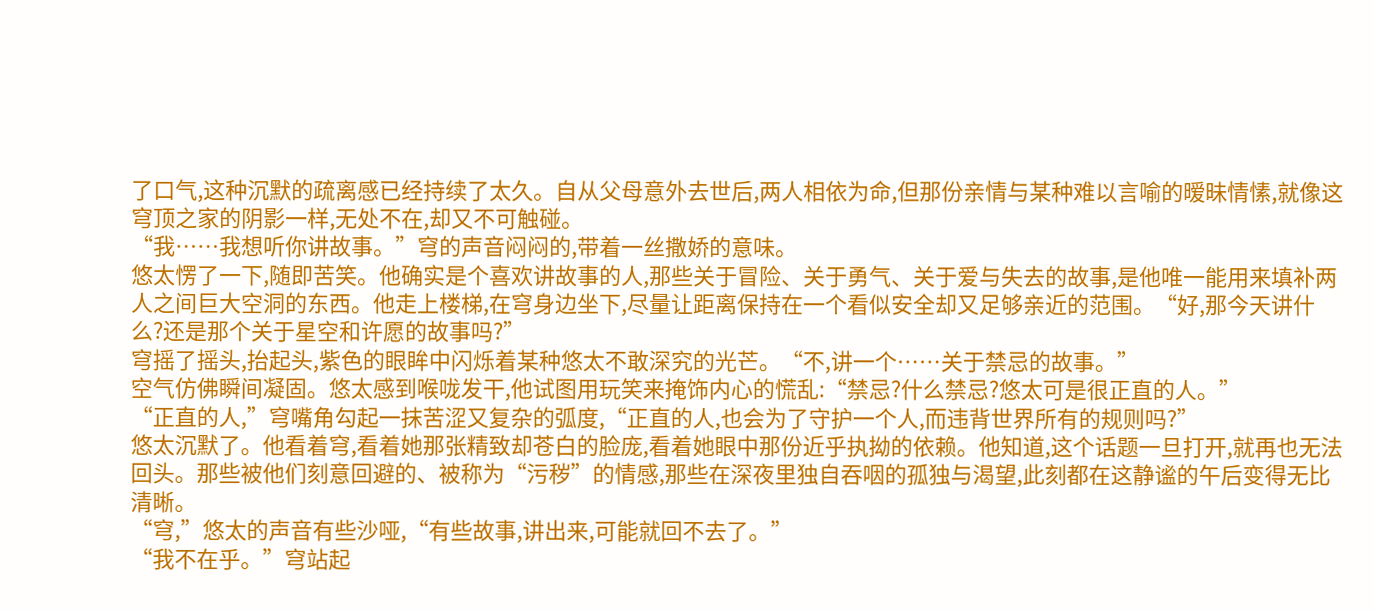了口气,这种沉默的疏离感已经持续了太久。自从父母意外去世后,两人相依为命,但那份亲情与某种难以言喻的暧昧情愫,就像这穹顶之家的阴影一样,无处不在,却又不可触碰。
“我……我想听你讲故事。”穹的声音闷闷的,带着一丝撒娇的意味。
悠太愣了一下,随即苦笑。他确实是个喜欢讲故事的人,那些关于冒险、关于勇气、关于爱与失去的故事,是他唯一能用来填补两人之间巨大空洞的东西。他走上楼梯,在穹身边坐下,尽量让距离保持在一个看似安全却又足够亲近的范围。“好,那今天讲什么?还是那个关于星空和许愿的故事吗?”
穹摇了摇头,抬起头,紫色的眼眸中闪烁着某种悠太不敢深究的光芒。“不,讲一个……关于禁忌的故事。”
空气仿佛瞬间凝固。悠太感到喉咙发干,他试图用玩笑来掩饰内心的慌乱:“禁忌?什么禁忌?悠太可是很正直的人。”
“正直的人,”穹嘴角勾起一抹苦涩又复杂的弧度,“正直的人,也会为了守护一个人,而违背世界所有的规则吗?”
悠太沉默了。他看着穹,看着她那张精致却苍白的脸庞,看着她眼中那份近乎执拗的依赖。他知道,这个话题一旦打开,就再也无法回头。那些被他们刻意回避的、被称为“污秽”的情感,那些在深夜里独自吞咽的孤独与渴望,此刻都在这静谧的午后变得无比清晰。
“穹,”悠太的声音有些沙哑,“有些故事,讲出来,可能就回不去了。”
“我不在乎。”穹站起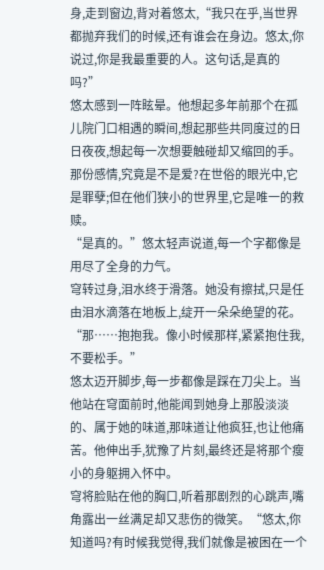身,走到窗边,背对着悠太,“我只在乎,当世界都抛弃我们的时候,还有谁会在身边。悠太,你说过,你是我最重要的人。这句话,是真的吗?”
悠太感到一阵眩晕。他想起多年前那个在孤儿院门口相遇的瞬间,想起那些共同度过的日日夜夜,想起每一次想要触碰却又缩回的手。那份感情,究竟是不是爱?在世俗的眼光中,它是罪孽;但在他们狭小的世界里,它是唯一的救赎。
“是真的。”悠太轻声说道,每一个字都像是用尽了全身的力气。
穹转过身,泪水终于滑落。她没有擦拭,只是任由泪水滴落在地板上,绽开一朵朵绝望的花。“那……抱抱我。像小时候那样,紧紧抱住我,不要松手。”
悠太迈开脚步,每一步都像是踩在刀尖上。当他站在穹面前时,他能闻到她身上那股淡淡的、属于她的味道,那味道让他疯狂,也让他痛苦。他伸出手,犹豫了片刻,最终还是将那个瘦小的身躯拥入怀中。
穹将脸贴在他的胸口,听着那剧烈的心跳声,嘴角露出一丝满足却又悲伤的微笑。“悠太,你知道吗?有时候我觉得,我们就像是被困在一个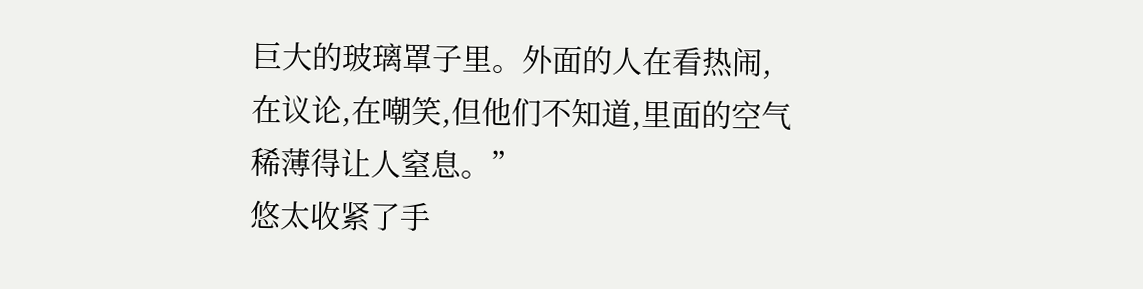巨大的玻璃罩子里。外面的人在看热闹,在议论,在嘲笑,但他们不知道,里面的空气稀薄得让人窒息。”
悠太收紧了手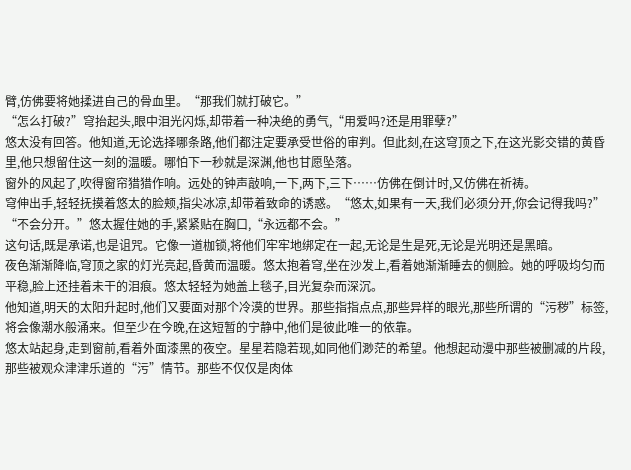臂,仿佛要将她揉进自己的骨血里。“那我们就打破它。”
“怎么打破?”穹抬起头,眼中泪光闪烁,却带着一种决绝的勇气,“用爱吗?还是用罪孽?”
悠太没有回答。他知道,无论选择哪条路,他们都注定要承受世俗的审判。但此刻,在这穹顶之下,在这光影交错的黄昏里,他只想留住这一刻的温暖。哪怕下一秒就是深渊,他也甘愿坠落。
窗外的风起了,吹得窗帘猎猎作响。远处的钟声敲响,一下,两下,三下……仿佛在倒计时,又仿佛在祈祷。
穹伸出手,轻轻抚摸着悠太的脸颊,指尖冰凉,却带着致命的诱惑。“悠太,如果有一天,我们必须分开,你会记得我吗?”
“不会分开。”悠太握住她的手,紧紧贴在胸口,“永远都不会。”
这句话,既是承诺,也是诅咒。它像一道枷锁,将他们牢牢地绑定在一起,无论是生是死,无论是光明还是黑暗。
夜色渐渐降临,穹顶之家的灯光亮起,昏黄而温暖。悠太抱着穹,坐在沙发上,看着她渐渐睡去的侧脸。她的呼吸均匀而平稳,脸上还挂着未干的泪痕。悠太轻轻为她盖上毯子,目光复杂而深沉。
他知道,明天的太阳升起时,他们又要面对那个冷漠的世界。那些指指点点,那些异样的眼光,那些所谓的“污秽”标签,将会像潮水般涌来。但至少在今晚,在这短暂的宁静中,他们是彼此唯一的依靠。
悠太站起身,走到窗前,看着外面漆黑的夜空。星星若隐若现,如同他们渺茫的希望。他想起动漫中那些被删减的片段,那些被观众津津乐道的“污”情节。那些不仅仅是肉体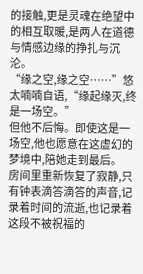的接触,更是灵魂在绝望中的相互取暖,是两人在道德与情感边缘的挣扎与沉沦。
“缘之空,缘之空……”悠太喃喃自语,“缘起缘灭,终是一场空。”
但他不后悔。即使这是一场空,他也愿意在这虚幻的梦境中,陪她走到最后。
房间里重新恢复了寂静,只有钟表滴答滴答的声音,记录着时间的流逝,也记录着这段不被祝福的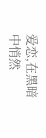爱恋,在黑暗中悄然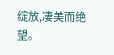绽放,凄美而绝望。